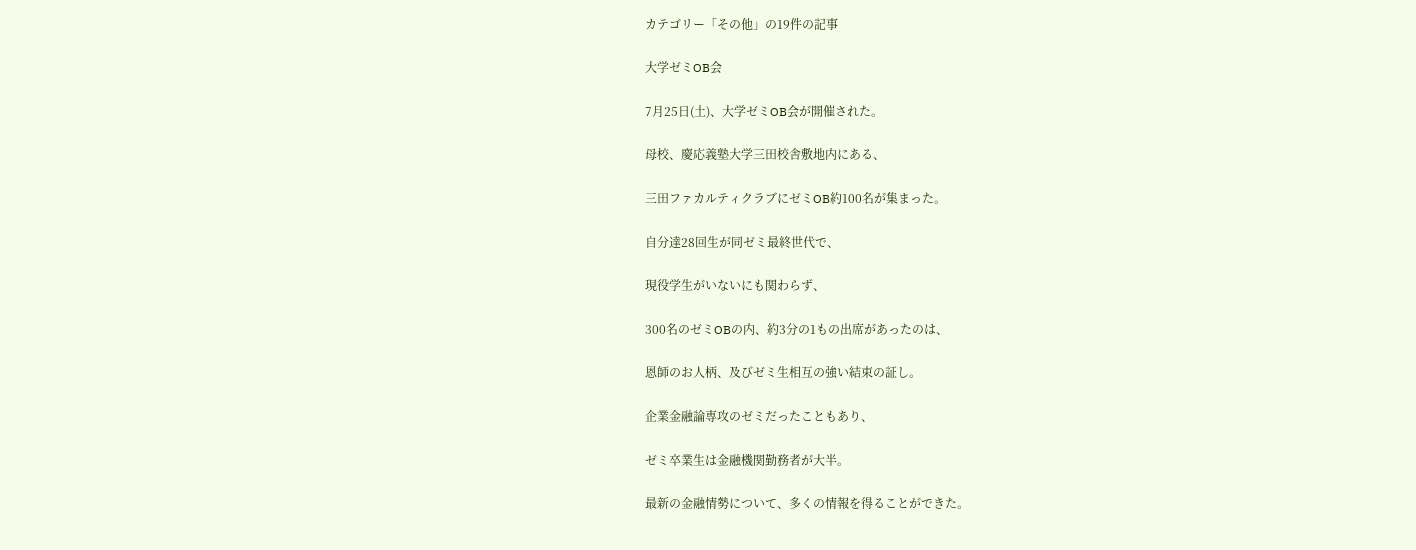カテゴリー「その他」の19件の記事

大学ゼミOB会

7月25日(土)、大学ゼミOB会が開催された。

母校、慶応義塾大学三田校舎敷地内にある、

三田ファカルティクラブにゼミOB約100名が集まった。

自分達28回生が同ゼミ最終世代で、

現役学生がいないにも関わらず、

300名のゼミOBの内、約3分の1もの出席があったのは、

恩師のお人柄、及びゼミ生相互の強い結束の証し。

企業金融論専攻のゼミだったこともあり、

ゼミ卒業生は金融機関勤務者が大半。

最新の金融情勢について、多くの情報を得ることができた。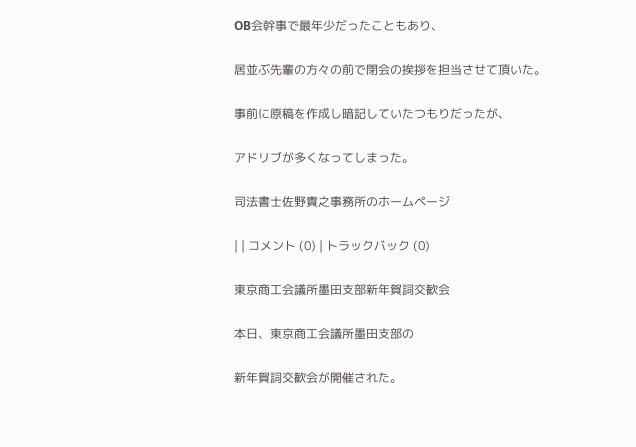OB会幹事で最年少だったこともあり、

居並ぶ先輩の方々の前で閉会の挨拶を担当させて頂いた。

事前に原稿を作成し暗記していたつもりだったが、

アドリブが多くなってしまった。

司法書士佐野貴之事務所のホームページ

| | コメント (0) | トラックバック (0)

東京商工会議所墨田支部新年賀詞交歓会

本日、東京商工会議所墨田支部の

新年賀詞交歓会が開催された。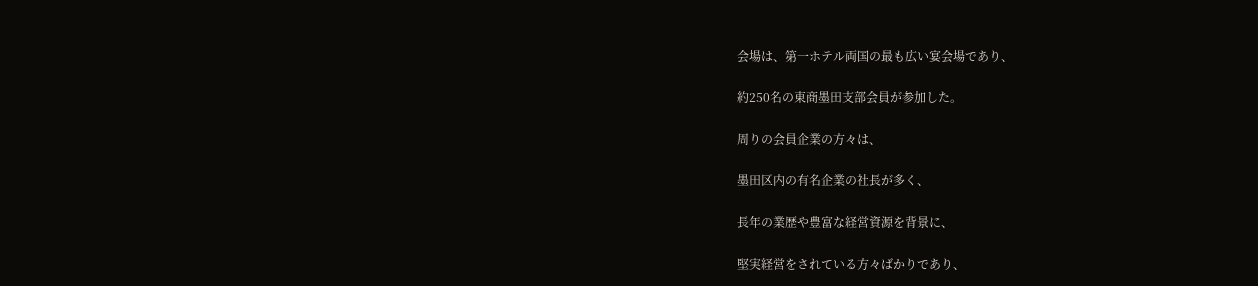会場は、第一ホテル両国の最も広い宴会場であり、

約250名の東商墨田支部会員が参加した。

周りの会員企業の方々は、

墨田区内の有名企業の社長が多く、

長年の業歴や豊富な経営資源を背景に、

堅実経営をされている方々ばかりであり、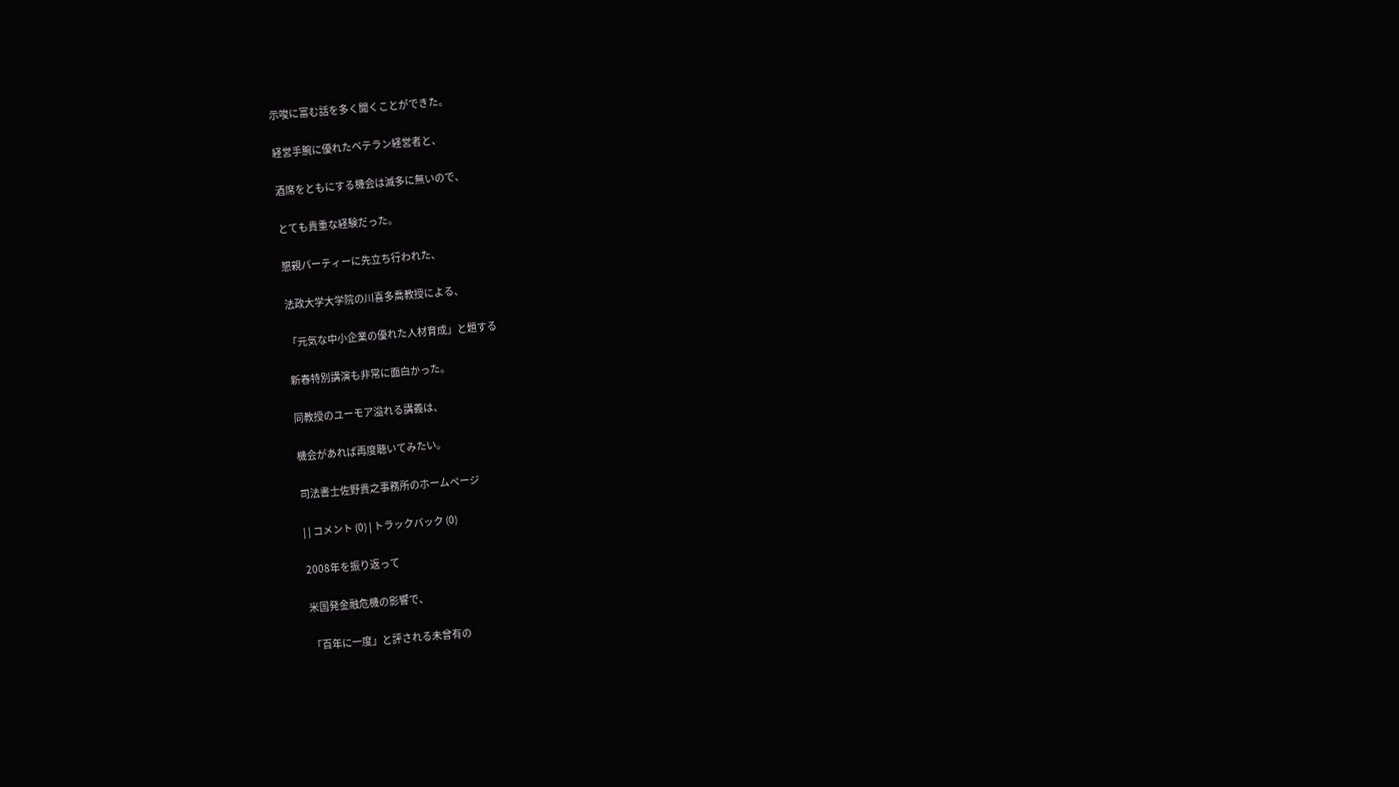示唆に富む話を多く聞くことができた。

経営手腕に優れたベテラン経営者と、

酒席をともにする機会は滅多に無いので、

とても貴重な経験だった。

懇親パーティーに先立ち行われた、

法政大学大学院の川喜多喬教授による、

「元気な中小企業の優れた人材育成」と題する

新春特別講演も非常に面白かった。

同教授のユーモア溢れる講義は、

機会があれば再度聴いてみたい。

司法書士佐野貴之事務所のホームページ

| | コメント (0) | トラックバック (0)

2008年を振り返って

米国発金融危機の影響で、

「百年に一度」と評される未曾有の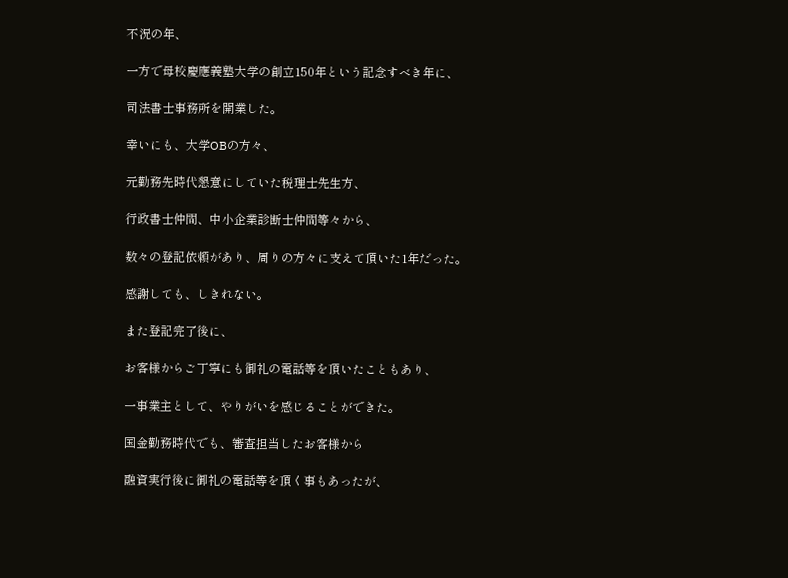不況の年、

一方で母校慶應義塾大学の創立150年という記念すべき年に、

司法書士事務所を開業した。

幸いにも、大学OBの方々、

元勤務先時代懇意にしていた税理士先生方、

行政書士仲間、中小企業診断士仲間等々から、

数々の登記依頼があり、周りの方々に支えて頂いた1年だった。

感謝しても、しきれない。

また登記完了後に、

お客様からご丁寧にも御礼の電話等を頂いたこともあり、

一事業主として、やりがいを感じることができた。

国金勤務時代でも、審査担当したお客様から

融資実行後に御礼の電話等を頂く事もあったが、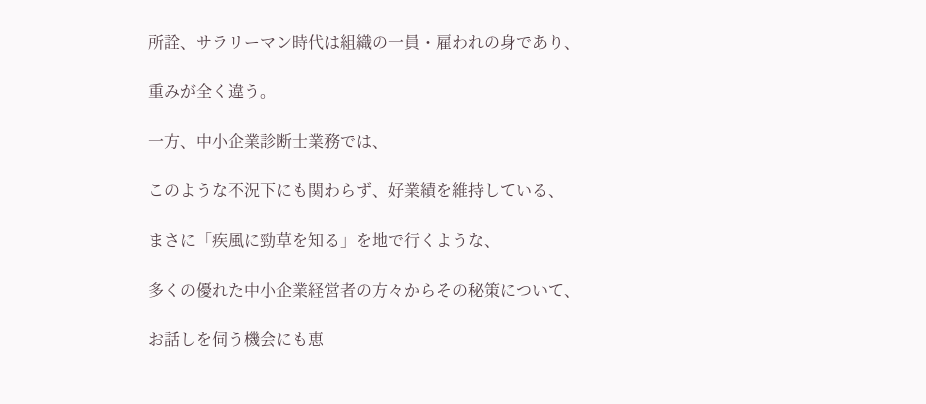所詮、サラリーマン時代は組織の一員・雇われの身であり、

重みが全く違う。

一方、中小企業診断士業務では、

このような不況下にも関わらず、好業績を維持している、

まさに「疾風に勁草を知る」を地で行くような、

多くの優れた中小企業経営者の方々からその秘策について、

お話しを伺う機会にも恵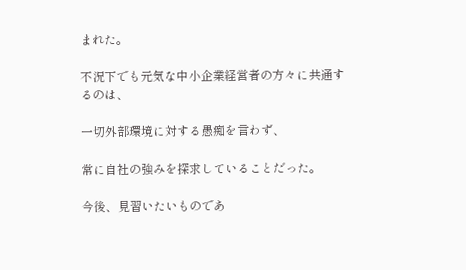まれた。

不況下でも元気な中小企業経営者の方々に共通するのは、

一切外部環境に対する愚痴を言わず、

常に自社の強みを探求していることだった。

今後、見習いたいものであ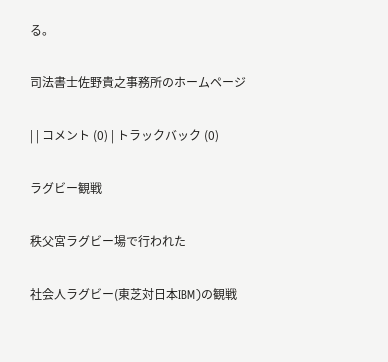る。

司法書士佐野貴之事務所のホームページ

| | コメント (0) | トラックバック (0)

ラグビー観戦

秩父宮ラグビー場で行われた

社会人ラグビー(東芝対日本IBM)の観戦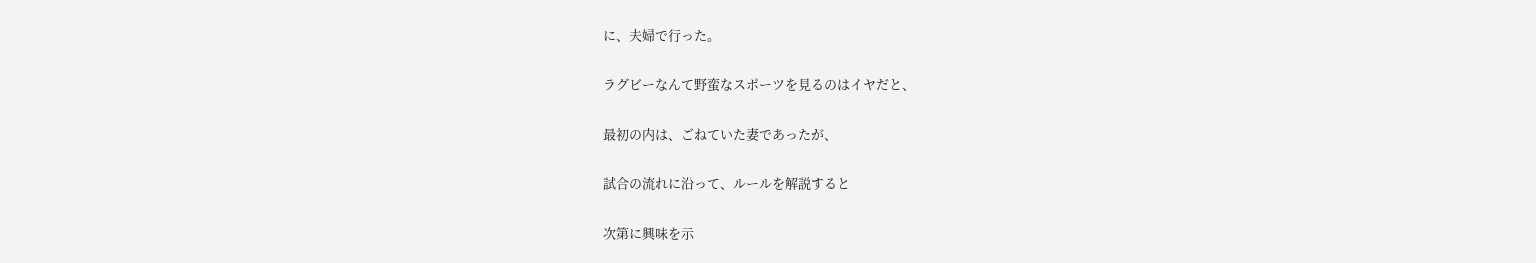に、夫婦で行った。

ラグビーなんて野蛮なスポーツを見るのはイヤだと、

最初の内は、ごねていた妻であったが、

試合の流れに沿って、ルールを解説すると

次第に興味を示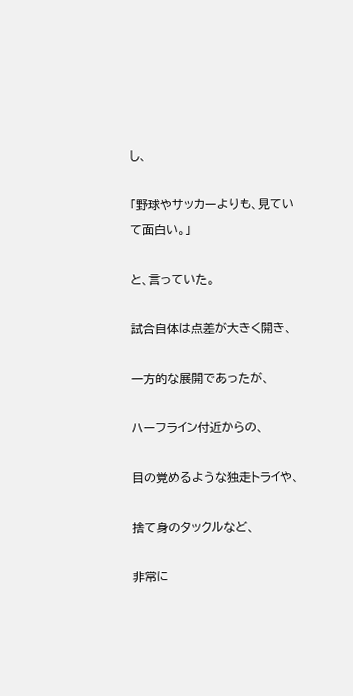し、

「野球やサッカーよりも、見ていて面白い。」

と、言っていた。

試合自体は点差が大きく開き、

一方的な展開であったが、

ハーフライン付近からの、

目の覚めるような独走トライや、

捨て身のタックルなど、

非常に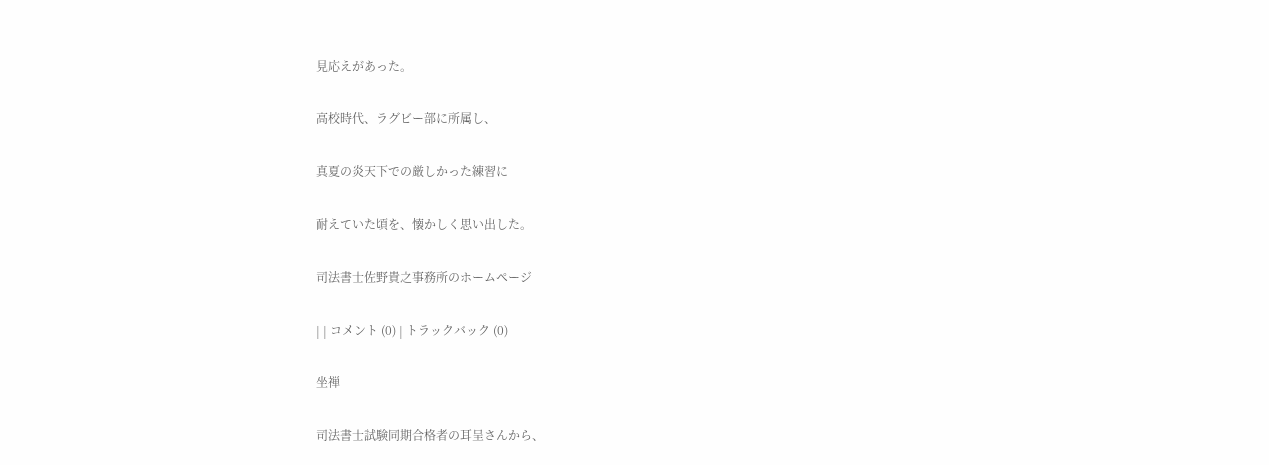見応えがあった。

高校時代、ラグビー部に所属し、

真夏の炎天下での厳しかった練習に

耐えていた頃を、懐かしく思い出した。

司法書士佐野貴之事務所のホームページ

| | コメント (0) | トラックバック (0)

坐禅

司法書士試験同期合格者の耳呈さんから、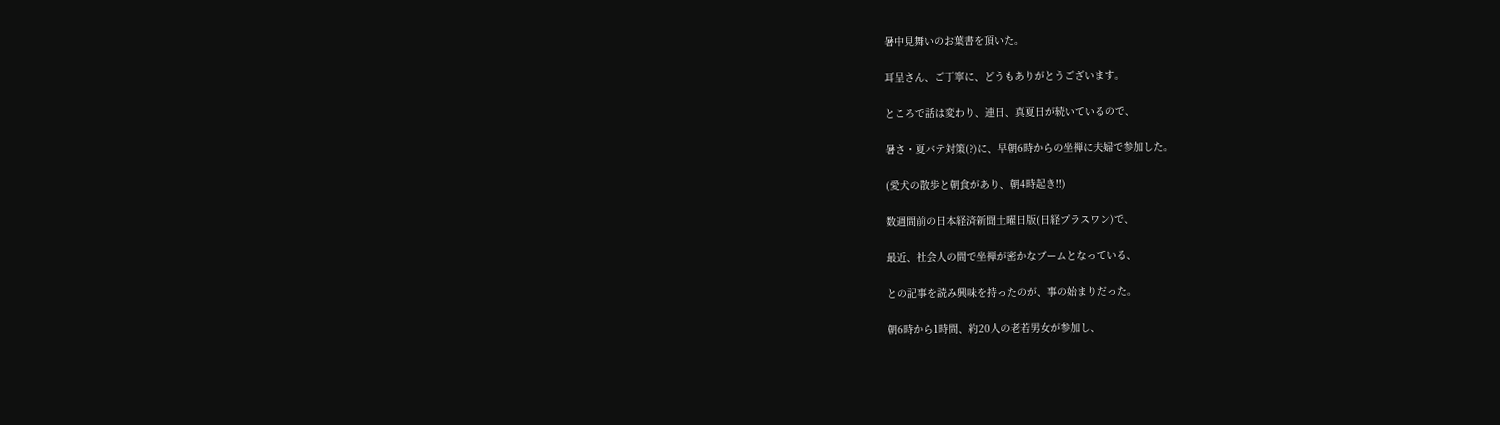暑中見舞いのお葉書を頂いた。

耳呈さん、ご丁寧に、どうもありがとうございます。

ところで話は変わり、連日、真夏日が続いているので、

暑さ・夏バテ対策(?)に、早朝6時からの坐禅に夫婦で参加した。

(愛犬の散歩と朝食があり、朝4時起き!!)

数週間前の日本経済新聞土曜日版(日経プラスワン)で、

最近、社会人の間で坐禅が密かなブームとなっている、

との記事を読み興味を持ったのが、事の始まりだった。

朝6時から1時間、約20人の老若男女が参加し、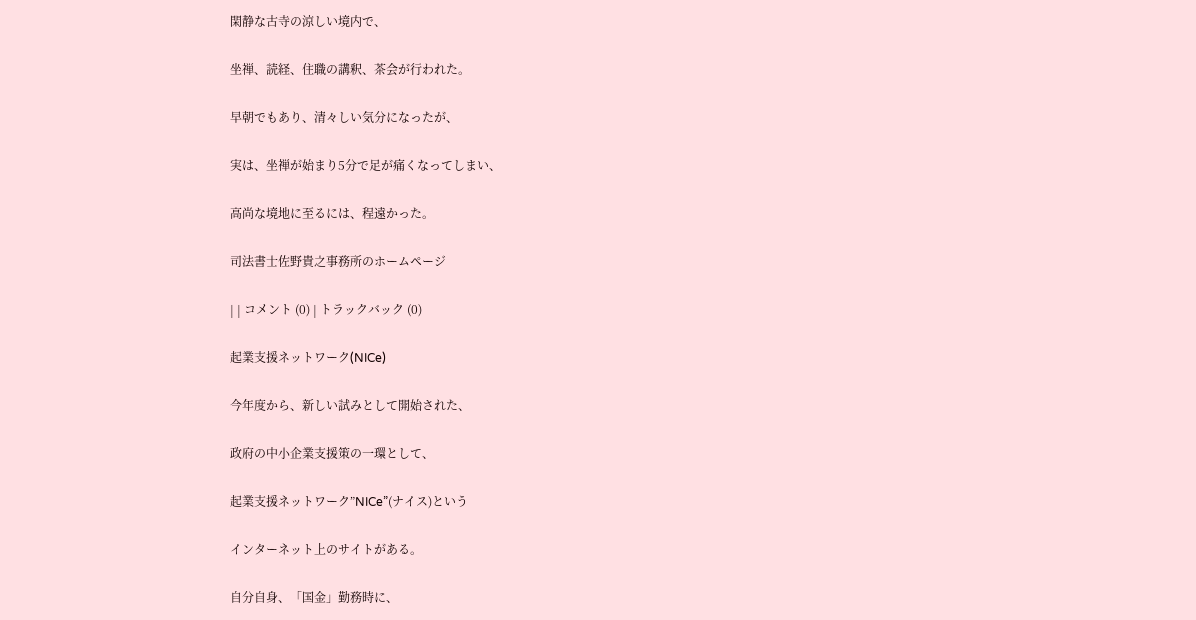閑静な古寺の涼しい境内で、

坐禅、読経、住職の講釈、茶会が行われた。

早朝でもあり、清々しい気分になったが、

実は、坐禅が始まり5分で足が痛くなってしまい、

高尚な境地に至るには、程遠かった。

司法書士佐野貴之事務所のホームページ

| | コメント (0) | トラックバック (0)

起業支援ネットワーク(NICe)

今年度から、新しい試みとして開始された、

政府の中小企業支援策の一環として、

起業支援ネットワーク”NICe”(ナイス)という

インターネット上のサイトがある。

自分自身、「国金」勤務時に、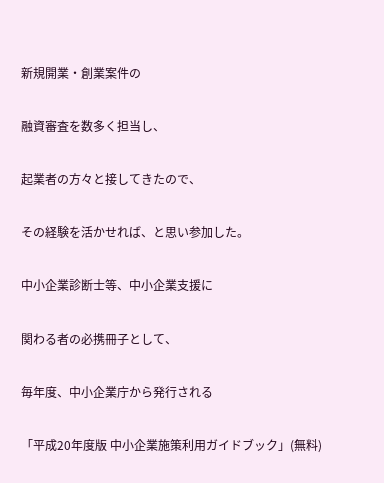新規開業・創業案件の

融資審査を数多く担当し、

起業者の方々と接してきたので、

その経験を活かせれば、と思い参加した。

中小企業診断士等、中小企業支援に

関わる者の必携冊子として、

毎年度、中小企業庁から発行される

「平成20年度版 中小企業施策利用ガイドブック」(無料)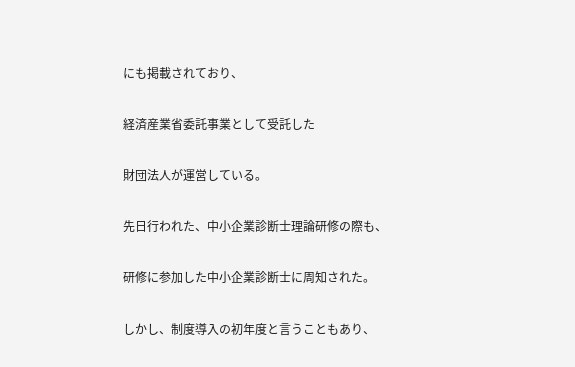にも掲載されており、

経済産業省委託事業として受託した

財団法人が運営している。

先日行われた、中小企業診断士理論研修の際も、

研修に参加した中小企業診断士に周知された。

しかし、制度導入の初年度と言うこともあり、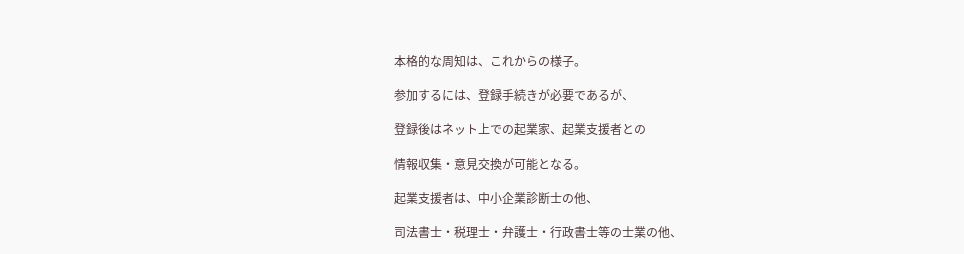本格的な周知は、これからの様子。

参加するには、登録手続きが必要であるが、

登録後はネット上での起業家、起業支援者との

情報収集・意見交換が可能となる。

起業支援者は、中小企業診断士の他、

司法書士・税理士・弁護士・行政書士等の士業の他、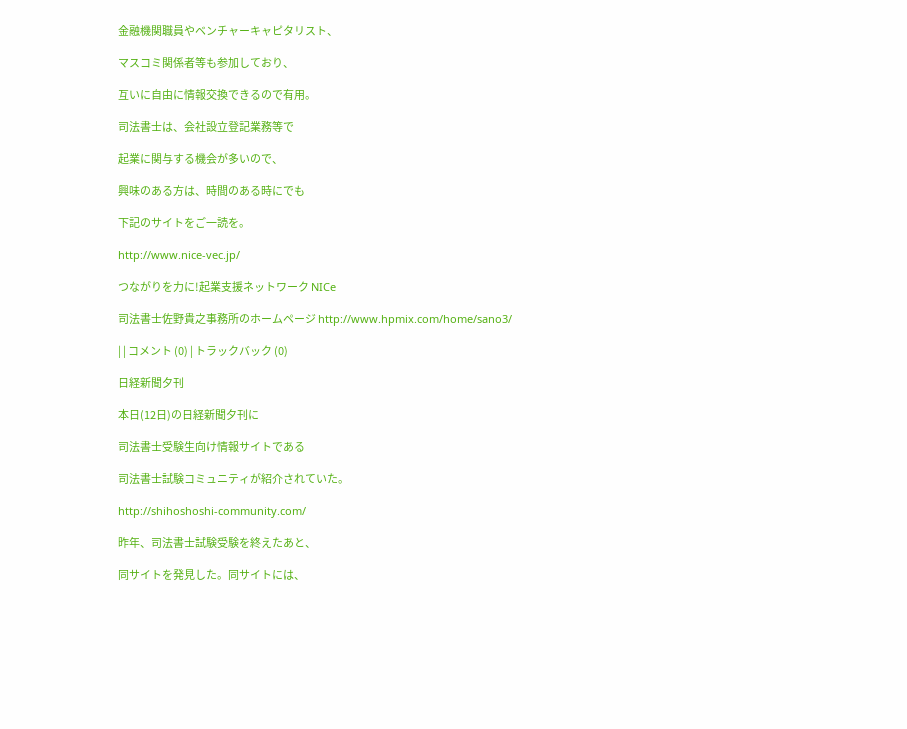金融機関職員やベンチャーキャピタリスト、

マスコミ関係者等も参加しており、

互いに自由に情報交換できるので有用。

司法書士は、会社設立登記業務等で

起業に関与する機会が多いので、

興味のある方は、時間のある時にでも

下記のサイトをご一読を。

http://www.nice-vec.jp/

つながりを力に!起業支援ネットワーク NICe

司法書士佐野貴之事務所のホームページ http://www.hpmix.com/home/sano3/

| | コメント (0) | トラックバック (0)

日経新聞夕刊

本日(12日)の日経新聞夕刊に

司法書士受験生向け情報サイトである

司法書士試験コミュニティが紹介されていた。

http://shihoshoshi-community.com/

昨年、司法書士試験受験を終えたあと、

同サイトを発見した。同サイトには、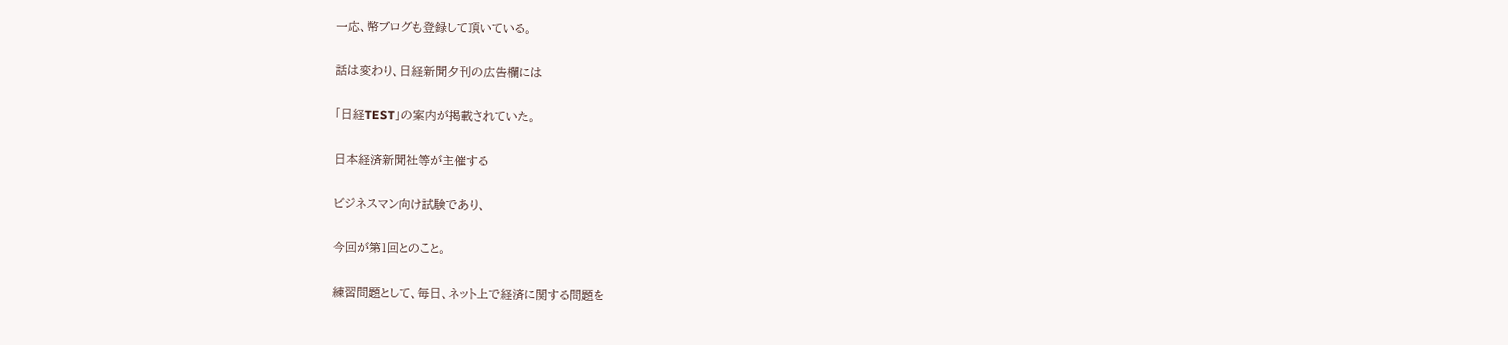一応、幣ブログも登録して頂いている。

話は変わり、日経新聞夕刊の広告欄には

「日経TEST」の案内が掲載されていた。

日本経済新聞社等が主催する

ビジネスマン向け試験であり、

今回が第1回とのこと。

練習問題として、毎日、ネット上で経済に関する問題を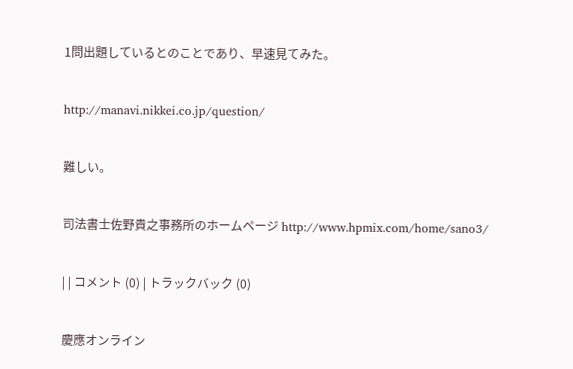1問出題しているとのことであり、早速見てみた。

http://manavi.nikkei.co.jp/question/

難しい。

司法書士佐野貴之事務所のホームページ http://www.hpmix.com/home/sano3/

| | コメント (0) | トラックバック (0)

慶應オンライン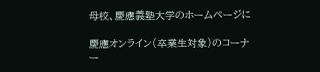母校、慶應義塾大学のホームページに

慶應オンライン(卒業生対象)のコーナー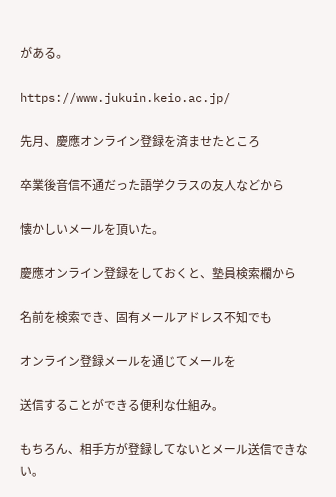がある。

https://www.jukuin.keio.ac.jp/

先月、慶應オンライン登録を済ませたところ

卒業後音信不通だった語学クラスの友人などから

懐かしいメールを頂いた。

慶應オンライン登録をしておくと、塾員検索欄から

名前を検索でき、固有メールアドレス不知でも

オンライン登録メールを通じてメールを

送信することができる便利な仕組み。

もちろん、相手方が登録してないとメール送信できない。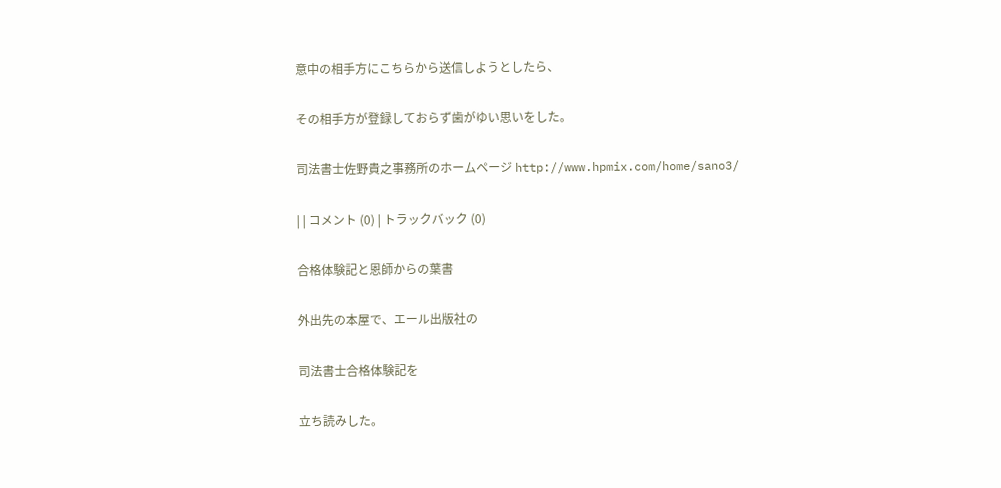意中の相手方にこちらから送信しようとしたら、

その相手方が登録しておらず歯がゆい思いをした。

司法書士佐野貴之事務所のホームページ http://www.hpmix.com/home/sano3/

| | コメント (0) | トラックバック (0)

合格体験記と恩師からの葉書

外出先の本屋で、エール出版社の

司法書士合格体験記を

立ち読みした。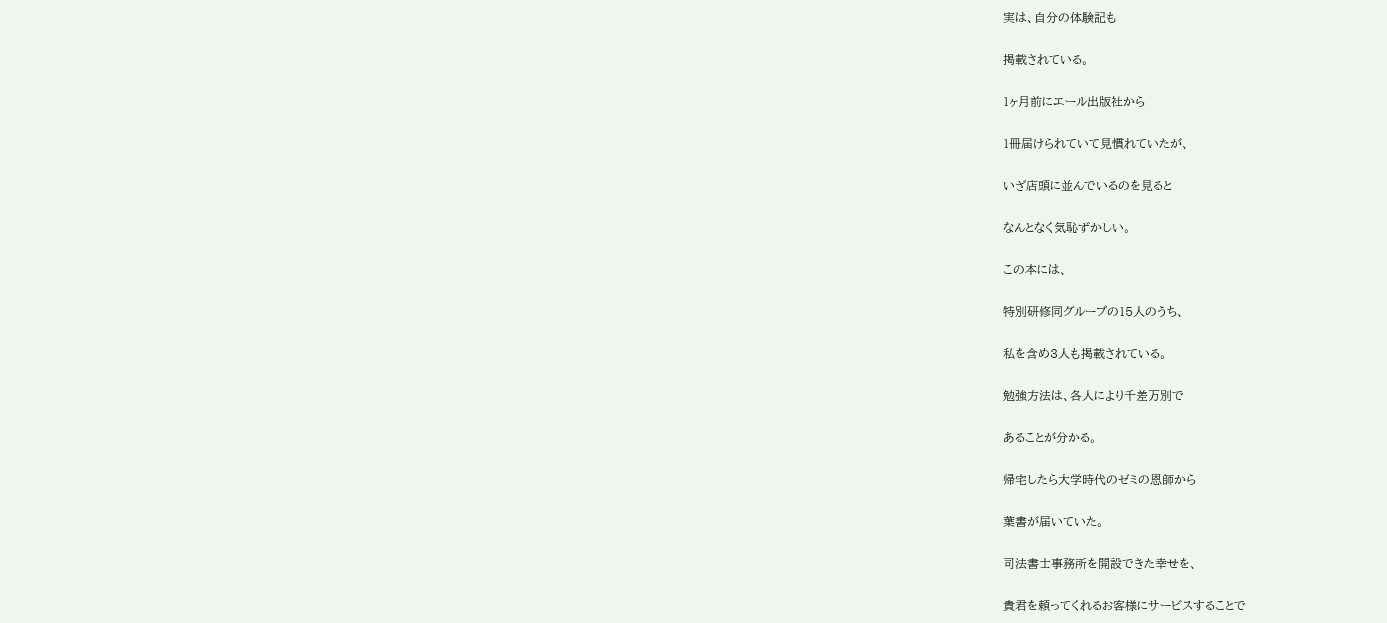実は、自分の体験記も

掲載されている。

1ヶ月前にエール出版社から

1冊届けられていて見慣れていたが、

いざ店頭に並んでいるのを見ると

なんとなく気恥ずかしい。

この本には、

特別研修同グループの15人のうち、

私を含め3人も掲載されている。

勉強方法は、各人により千差万別で

あることが分かる。

帰宅したら大学時代のゼミの恩師から

葉書が届いていた。

司法書士事務所を開設できた幸せを、

貴君を頼ってくれるお客様にサービスすることで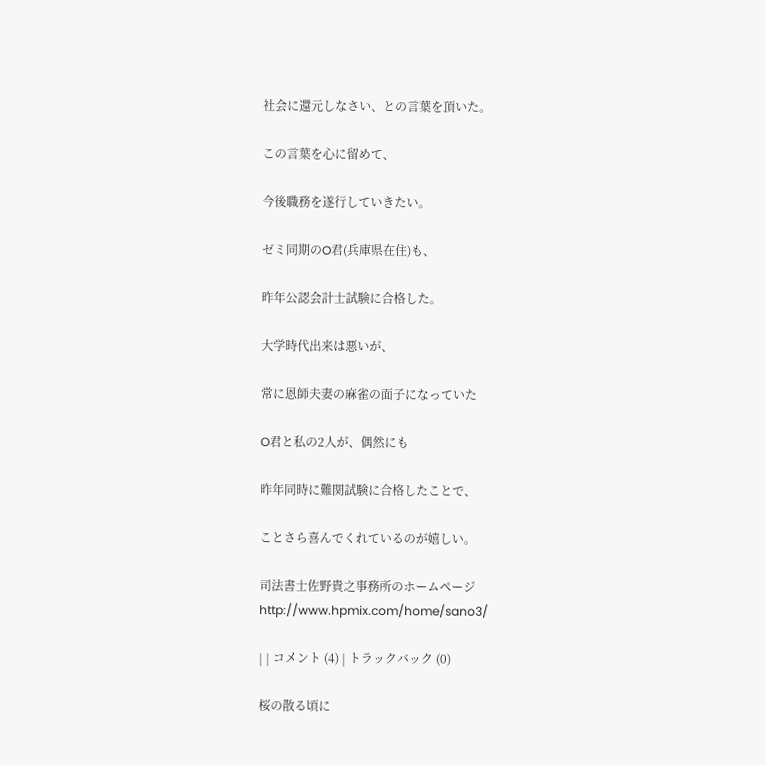社会に還元しなさい、との言葉を頂いた。

この言葉を心に留めて、

今後職務を遂行していきたい。

ゼミ同期のO君(兵庫県在住)も、

昨年公認会計士試験に合格した。

大学時代出来は悪いが、

常に恩師夫妻の麻雀の面子になっていた

O君と私の2人が、偶然にも

昨年同時に難関試験に合格したことで、

ことさら喜んでくれているのが嬉しい。

司法書士佐野貴之事務所のホームページ http://www.hpmix.com/home/sano3/

| | コメント (4) | トラックバック (0)

桜の散る頃に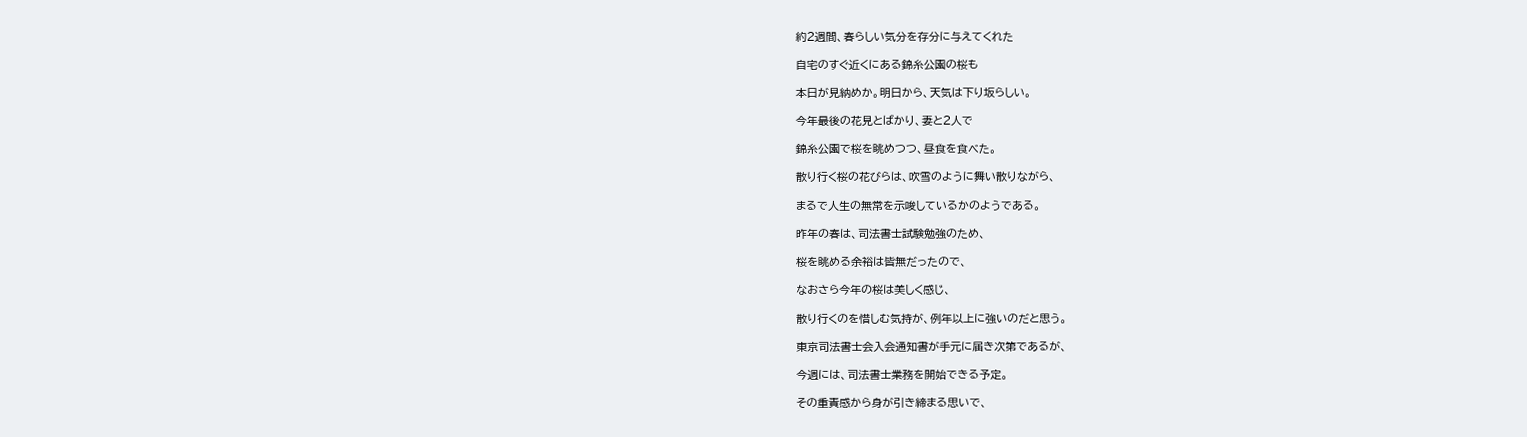約2週間、春らしい気分を存分に与えてくれた

自宅のすぐ近くにある錦糸公園の桜も

本日が見納めか。明日から、天気は下り坂らしい。

今年最後の花見とばかり、妻と2人で

錦糸公園で桜を眺めつつ、昼食を食べた。

散り行く桜の花びらは、吹雪のように舞い散りながら、

まるで人生の無常を示唆しているかのようである。

昨年の春は、司法書士試験勉強のため、

桜を眺める余裕は皆無だったので、

なおさら今年の桜は美しく感じ、

散り行くのを惜しむ気持が、例年以上に強いのだと思う。

東京司法書士会入会通知書が手元に届き次第であるが、

今週には、司法書士業務を開始できる予定。

その重責感から身が引き締まる思いで、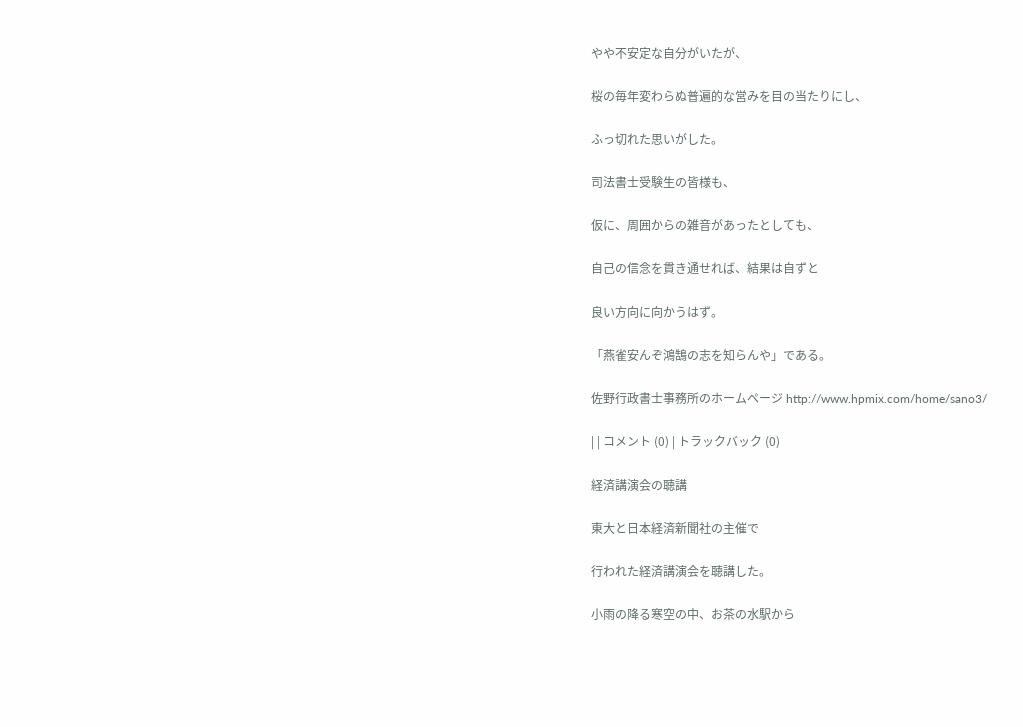やや不安定な自分がいたが、

桜の毎年変わらぬ普遍的な営みを目の当たりにし、

ふっ切れた思いがした。

司法書士受験生の皆様も、

仮に、周囲からの雑音があったとしても、

自己の信念を貫き通せれば、結果は自ずと

良い方向に向かうはず。

「燕雀安んぞ鴻鵠の志を知らんや」である。

佐野行政書士事務所のホームページ http://www.hpmix.com/home/sano3/

| | コメント (0) | トラックバック (0)

経済講演会の聴講

東大と日本経済新聞社の主催で

行われた経済講演会を聴講した。

小雨の降る寒空の中、お茶の水駅から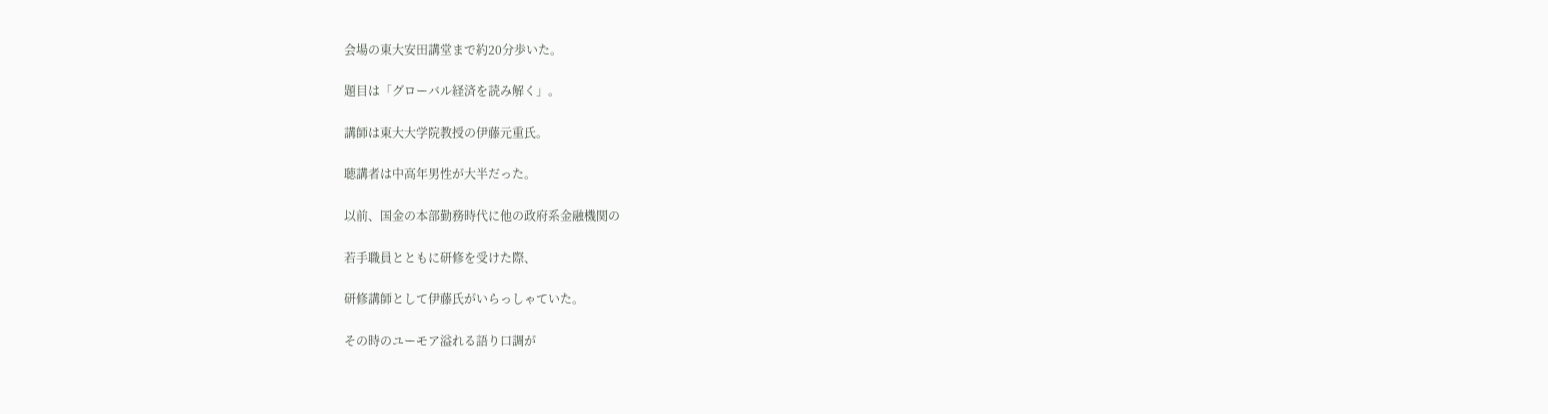会場の東大安田講堂まで約20分歩いた。

題目は「グローバル経済を読み解く」。

講師は東大大学院教授の伊藤元重氏。

聴講者は中高年男性が大半だった。

以前、国金の本部勤務時代に他の政府系金融機関の

若手職員とともに研修を受けた際、

研修講師として伊藤氏がいらっしゃていた。

その時のユーモア溢れる語り口調が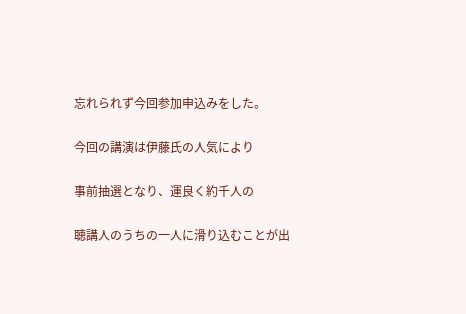忘れられず今回参加申込みをした。

今回の講演は伊藤氏の人気により

事前抽選となり、運良く約千人の

聴講人のうちの一人に滑り込むことが出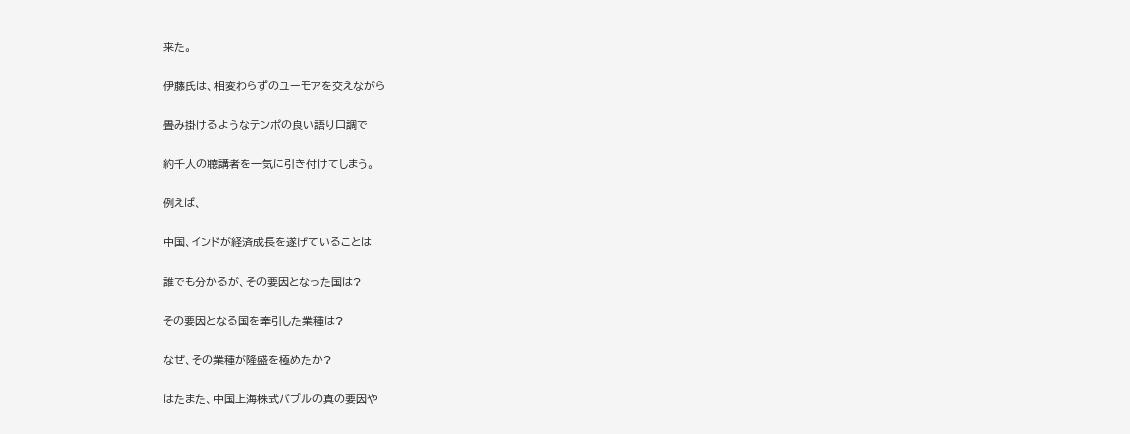来た。

伊藤氏は、相変わらずのユーモアを交えながら

畳み掛けるようなテンポの良い語り口調で

約千人の聴講者を一気に引き付けてしまう。

例えば、

中国、インドが経済成長を遂げていることは

誰でも分かるが、その要因となった国は?

その要因となる国を牽引した業種は?

なぜ、その業種が隆盛を極めたか?

はたまた、中国上海株式バブルの真の要因や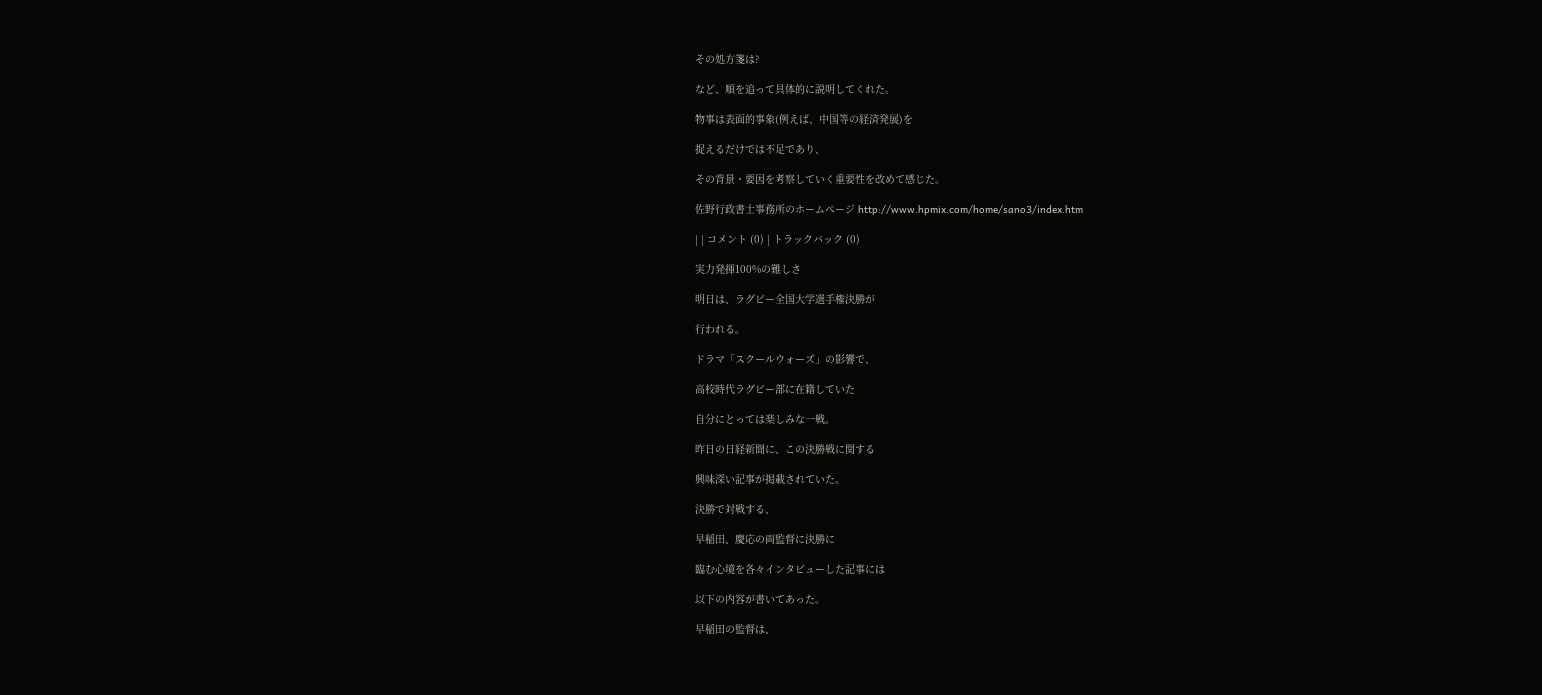その処方箋は?

など、順を追って具体的に説明してくれた。

物事は表面的事象(例えば、中国等の経済発展)を

捉えるだけでは不足であり、

その背景・要因を考察していく重要性を改めて感じた。

佐野行政書士事務所のホームページ http://www.hpmix.com/home/sano3/index.htm

| | コメント (0) | トラックバック (0)

実力発揮100%の難しさ

明日は、ラグビー全国大学選手権決勝が

行われる。

ドラマ「スクールウォーズ」の影響で、

高校時代ラグビー部に在籍していた

自分にとっては楽しみな一戦。

昨日の日経新聞に、この決勝戦に関する

興味深い記事が掲載されていた。

決勝で対戦する、

早稲田、慶応の両監督に決勝に

臨む心境を各々インタビューした記事には

以下の内容が書いてあった。

早稲田の監督は、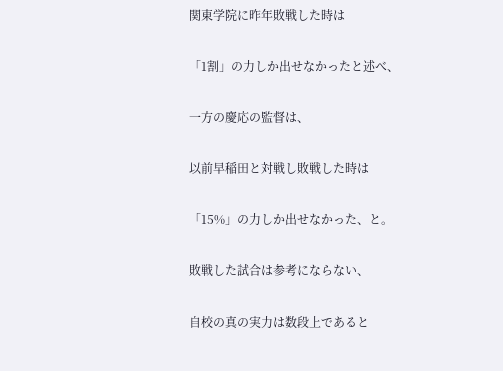関東学院に昨年敗戦した時は

「1割」の力しか出せなかったと述べ、

一方の慶応の監督は、

以前早稲田と対戦し敗戦した時は

「15%」の力しか出せなかった、と。

敗戦した試合は参考にならない、

自校の真の実力は数段上であると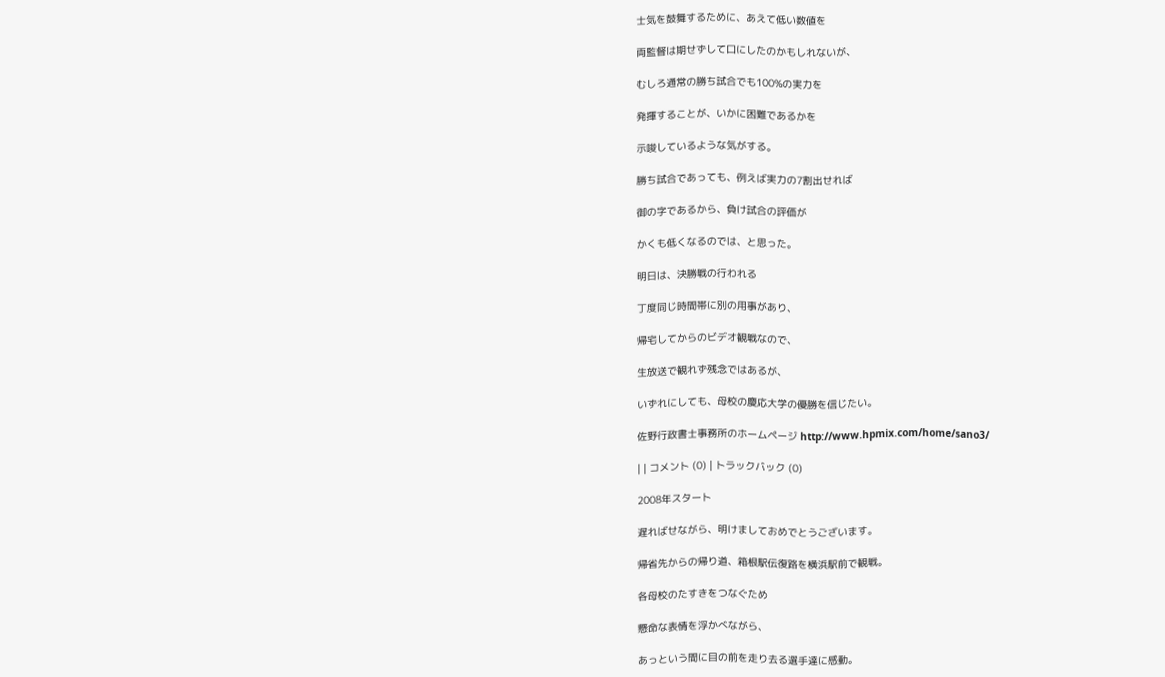士気を鼓舞するために、あえて低い数値を

両監督は期せずして口にしたのかもしれないが、

むしろ通常の勝ち試合でも100%の実力を

発揮することが、いかに困難であるかを

示唆しているような気がする。

勝ち試合であっても、例えば実力の7割出せれば

御の字であるから、負け試合の評価が

かくも低くなるのでは、と思った。

明日は、決勝戦の行われる

丁度同じ時間帯に別の用事があり、

帰宅してからのビデオ観戦なので、

生放送で観れず残念ではあるが、

いずれにしても、母校の慶応大学の優勝を信じたい。

佐野行政書士事務所のホームページ http://www.hpmix.com/home/sano3/

| | コメント (0) | トラックバック (0)

2008年スタート

遅ればせながら、明けましておめでとうございます。

帰省先からの帰り道、箱根駅伝復路を横浜駅前で観戦。

各母校のたすきをつなぐため

懸命な表情を浮かべながら、

あっという間に目の前を走り去る選手達に感動。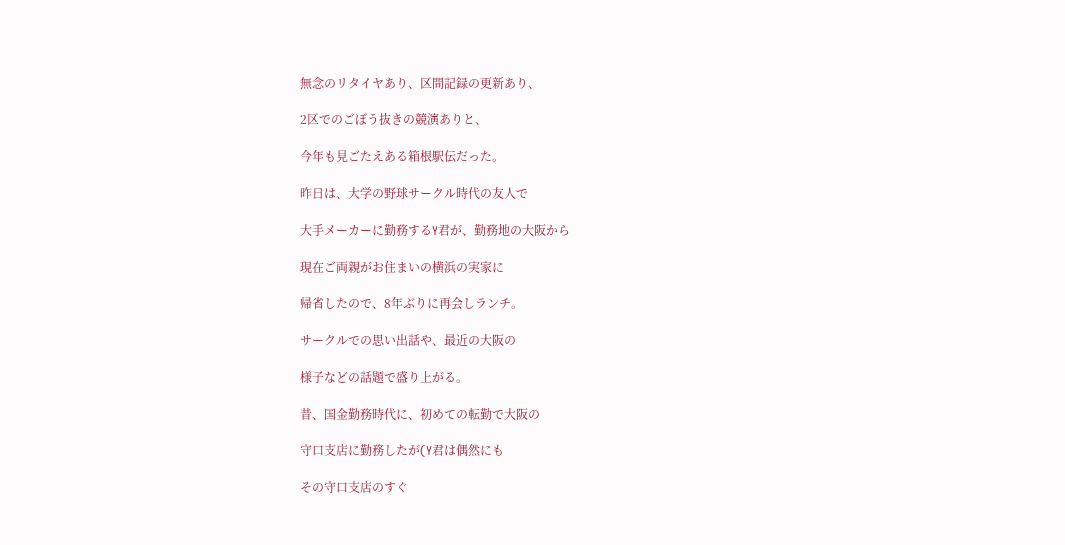無念のリタイヤあり、区間記録の更新あり、

2区でのごぼう抜きの競演ありと、

今年も見ごたえある箱根駅伝だった。

昨日は、大学の野球サークル時代の友人で

大手メーカーに勤務するY君が、勤務地の大阪から

現在ご両親がお住まいの横浜の実家に

帰省したので、8年ぶりに再会しランチ。

サークルでの思い出話や、最近の大阪の

様子などの話題で盛り上がる。

昔、国金勤務時代に、初めての転勤で大阪の

守口支店に勤務したが(Y君は偶然にも

その守口支店のすぐ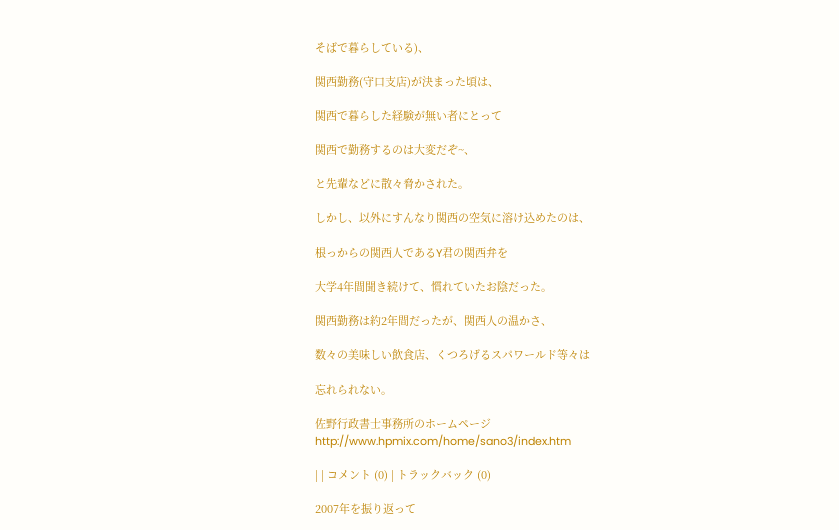そばで暮らしている)、

関西勤務(守口支店)が決まった頃は、

関西で暮らした経験が無い者にとって

関西で勤務するのは大変だぞ~、

と先輩などに散々脅かされた。

しかし、以外にすんなり関西の空気に溶け込めたのは、

根っからの関西人であるY君の関西弁を

大学4年間聞き続けて、慣れていたお陰だった。

関西勤務は約2年間だったが、関西人の温かさ、

数々の美味しい飲食店、くつろげるスパワールド等々は

忘れられない。

佐野行政書士事務所のホームページ http://www.hpmix.com/home/sano3/index.htm

| | コメント (0) | トラックバック (0)

2007年を振り返って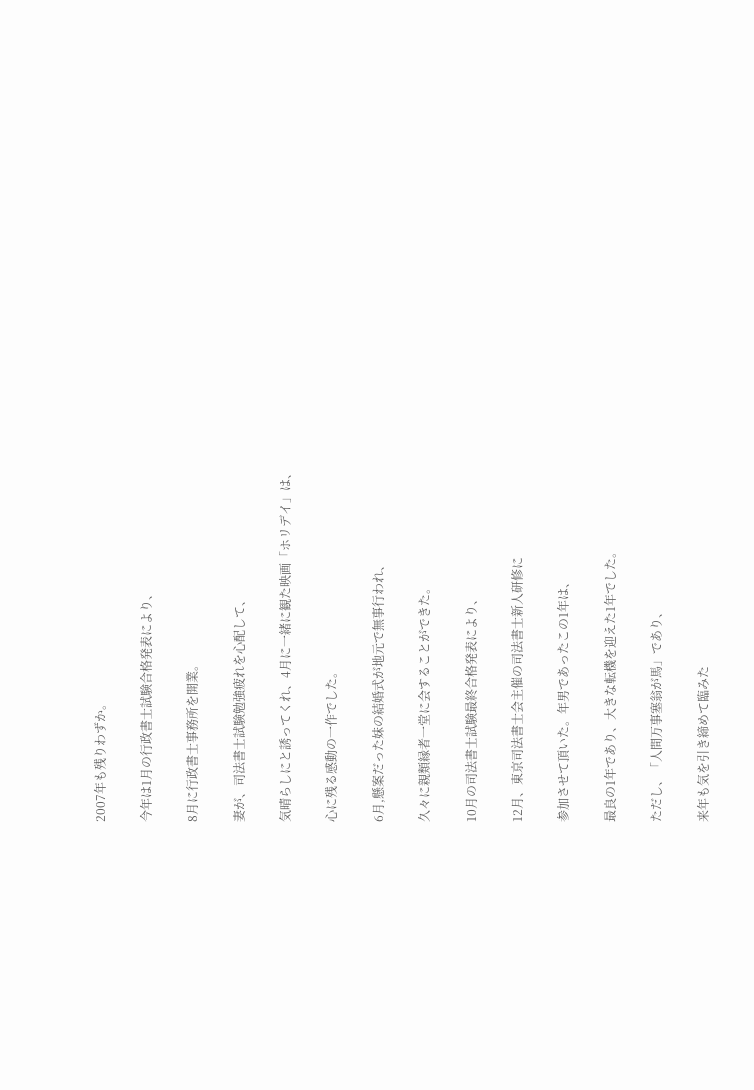2007年も残りわずか。

今年は1月の行政書士試験合格発表により、

8月に行政書士事務所を開業。

妻が、司法書士試験勉強疲れを心配して、

気晴らしにと誘ってくれ、4月に一緒に観た映画「ホリデイ」は、

心に残る感動の一作でした。

6月,懸案だった妹の結婚式が地元で無事行われ、

久々に親類縁者一堂に会することができた。

10月の司法書士試験最終合格発表により、

12月、東京司法書士会主催の司法書士新人研修に

参加させて頂いた。年男であったこの1年は、

最良の1年であり、大きな転機を迎えた1年でした。

ただし、「人間万事塞翁が馬」であり、

来年も気を引き締めて臨みた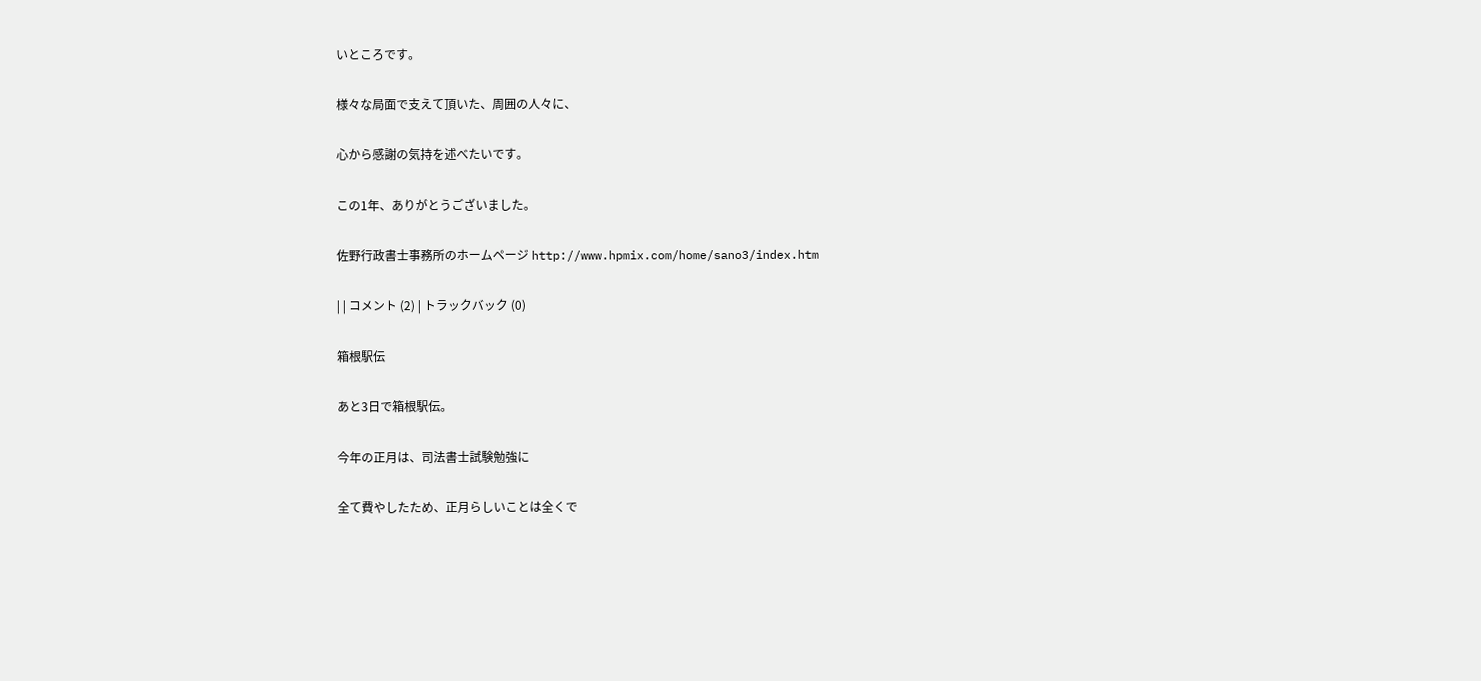いところです。

様々な局面で支えて頂いた、周囲の人々に、

心から感謝の気持を述べたいです。

この1年、ありがとうございました。

佐野行政書士事務所のホームページ http://www.hpmix.com/home/sano3/index.htm

| | コメント (2) | トラックバック (0)

箱根駅伝

あと3日で箱根駅伝。

今年の正月は、司法書士試験勉強に

全て費やしたため、正月らしいことは全くで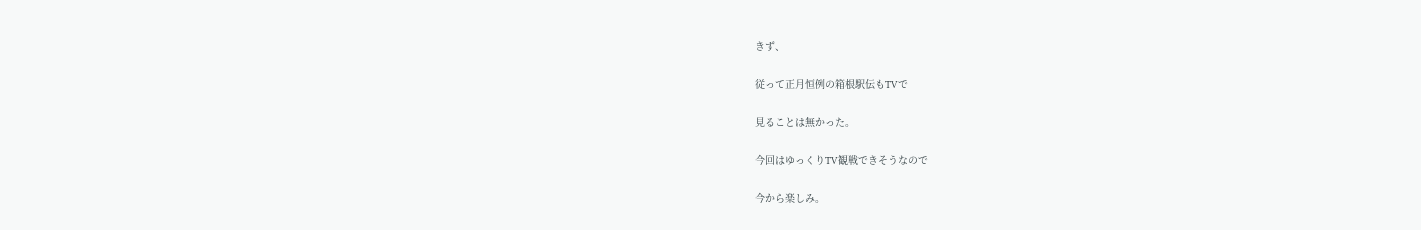きず、

従って正月恒例の箱根駅伝もTVで

見ることは無かった。

今回はゆっくりTV観戦できそうなので

今から楽しみ。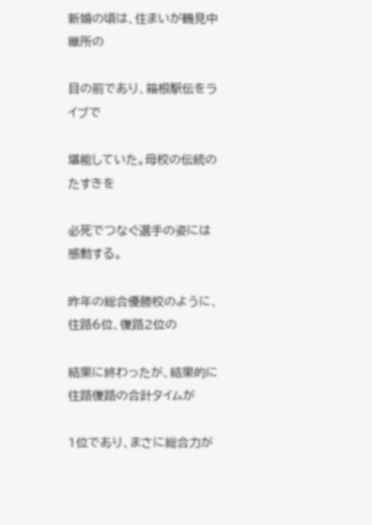新婚の頃は、住まいが鶴見中継所の

目の前であり、箱根駅伝をライブで

堪能していた。母校の伝統のたすきを

必死でつなぐ選手の姿には感動する。

昨年の総合優勝校のように、往路6位、復路2位の

結果に終わったが、結果的に往路復路の合計タイムが

1位であり、まさに総合力が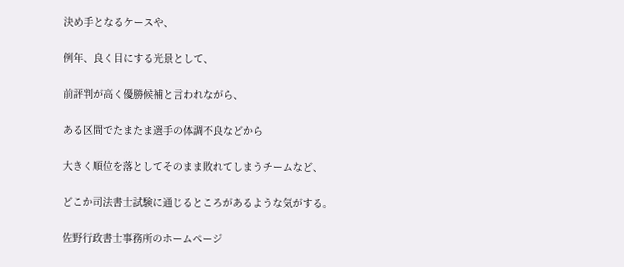決め手となるケースや、

例年、良く目にする光景として、

前評判が高く優勝候補と言われながら、

ある区間でたまたま選手の体調不良などから

大きく順位を落としてそのまま敗れてしまうチームなど、

どこか司法書士試験に通じるところがあるような気がする。

佐野行政書士事務所のホームページ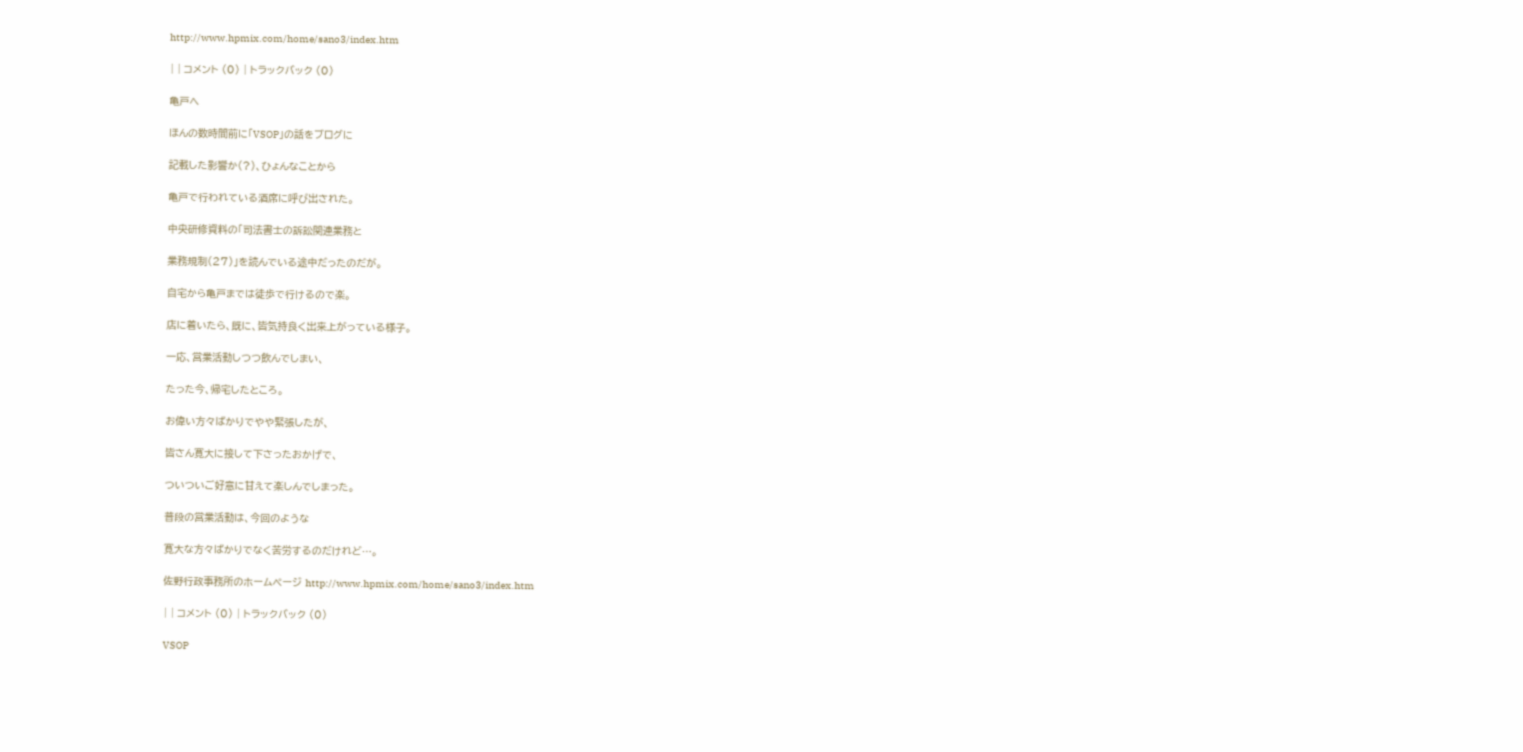http://www.hpmix.com/home/sano3/index.htm

| | コメント (0) | トラックバック (0)

亀戸へ

ほんの数時間前に「VSOP」の話をブログに

記載した影響か(?)、ひょんなことから

亀戸で行われている酒席に呼び出された。

中央研修資料の「司法書士の訴訟関連業務と

業務規制(27)」を読んでいる途中だったのだが。

自宅から亀戸までは徒歩で行けるので楽。

店に着いたら、既に、皆気持良く出来上がっている様子。

一応、営業活動しつつ飲んでしまい、

たった今、帰宅したところ。

お偉い方々ばかりでやや緊張したが、

皆さん寛大に接して下さったおかげで、

ついついご好意に甘えて楽しんでしまった。

普段の営業活動は、今回のような

寛大な方々ばかりでなく苦労するのだけれど…。

佐野行政事務所のホームページ http://www.hpmix.com/home/sano3/index.htm

| | コメント (0) | トラックバック (0)

VSOP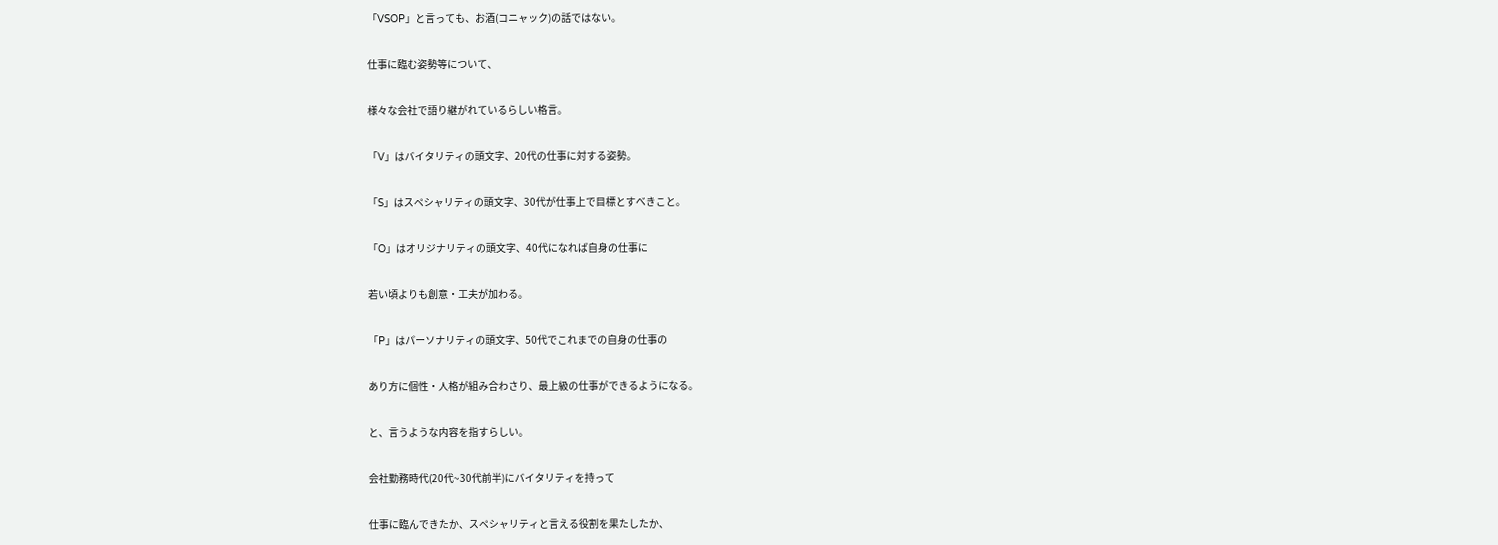「VSOP」と言っても、お酒(コニャック)の話ではない。

仕事に臨む姿勢等について、

様々な会社で語り継がれているらしい格言。

「V」はバイタリティの頭文字、20代の仕事に対する姿勢。

「S」はスペシャリティの頭文字、30代が仕事上で目標とすべきこと。

「O」はオリジナリティの頭文字、40代になれば自身の仕事に

若い頃よりも創意・工夫が加わる。

「P」はパーソナリティの頭文字、50代でこれまでの自身の仕事の

あり方に個性・人格が組み合わさり、最上級の仕事ができるようになる。

と、言うような内容を指すらしい。

会社勤務時代(20代~30代前半)にバイタリティを持って

仕事に臨んできたか、スペシャリティと言える役割を果たしたか、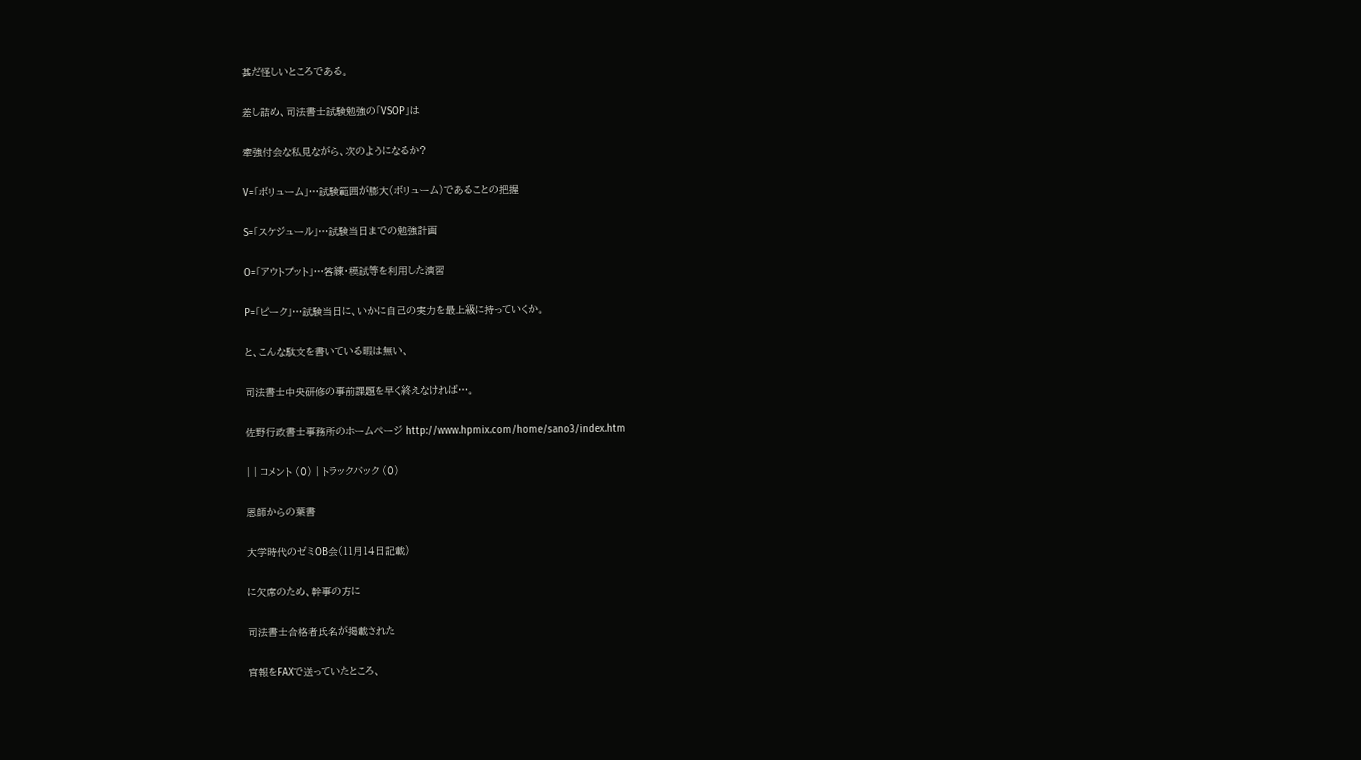甚だ怪しいところである。

差し詰め、司法書士試験勉強の「VSOP」は

牽強付会な私見ながら、次のようになるか?

V=「ボリューム」…試験範囲が膨大(ボリューム)であることの把握

S=「スケジュール」…試験当日までの勉強計画

O=「アウトプット」…答練・模試等を利用した演習

P=「ピーク」…試験当日に、いかに自己の実力を最上級に持っていくか。

と、こんな駄文を書いている暇は無い、

司法書士中央研修の事前課題を早く終えなければ…。

佐野行政書士事務所のホームページ http://www.hpmix.com/home/sano3/index.htm

| | コメント (0) | トラックバック (0)

恩師からの葉書

大学時代のゼミOB会(11月14日記載)

に欠席のため、幹事の方に

司法書士合格者氏名が掲載された

官報をFAXで送っていたところ、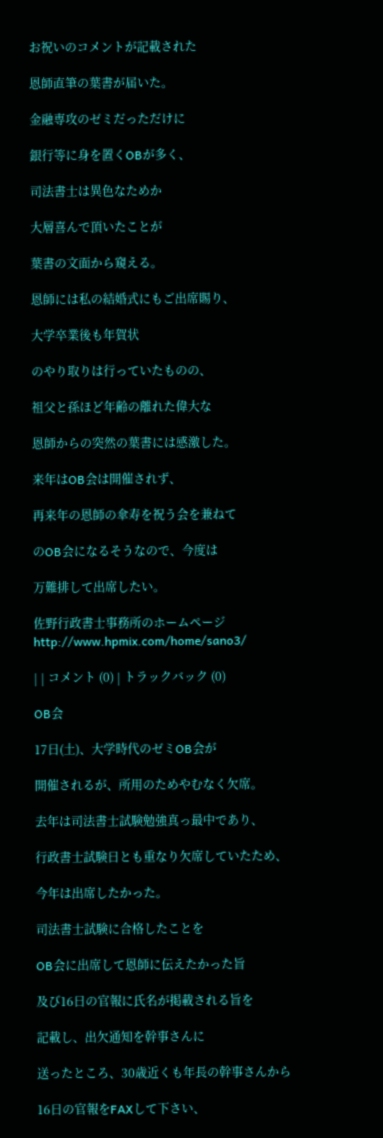お祝いのコメントが記載された

恩師直筆の葉書が届いた。

金融専攻のゼミだっただけに

銀行等に身を置くOBが多く、

司法書士は異色なためか

大層喜んで頂いたことが

葉書の文面から窺える。

恩師には私の結婚式にもご出席賜り、

大学卒業後も年賀状

のやり取りは行っていたものの、

祖父と孫ほど年齢の離れた偉大な

恩師からの突然の葉書には感激した。

来年はOB会は開催されず、

再来年の恩師の傘寿を祝う会を兼ねて

のOB会になるそうなので、今度は

万難排して出席したい。

佐野行政書士事務所のホームページ http://www.hpmix.com/home/sano3/

| | コメント (0) | トラックバック (0)

OB会

17日(土)、大学時代のゼミOB会が

開催されるが、所用のためやむなく欠席。

去年は司法書士試験勉強真っ最中であり、

行政書士試験日とも重なり欠席していたため、

今年は出席したかった。

司法書士試験に合格したことを

OB会に出席して恩師に伝えたかった旨

及び16日の官報に氏名が掲載される旨を

記載し、出欠通知を幹事さんに

送ったところ、30歳近くも年長の幹事さんから

16日の官報をFAXして下さい、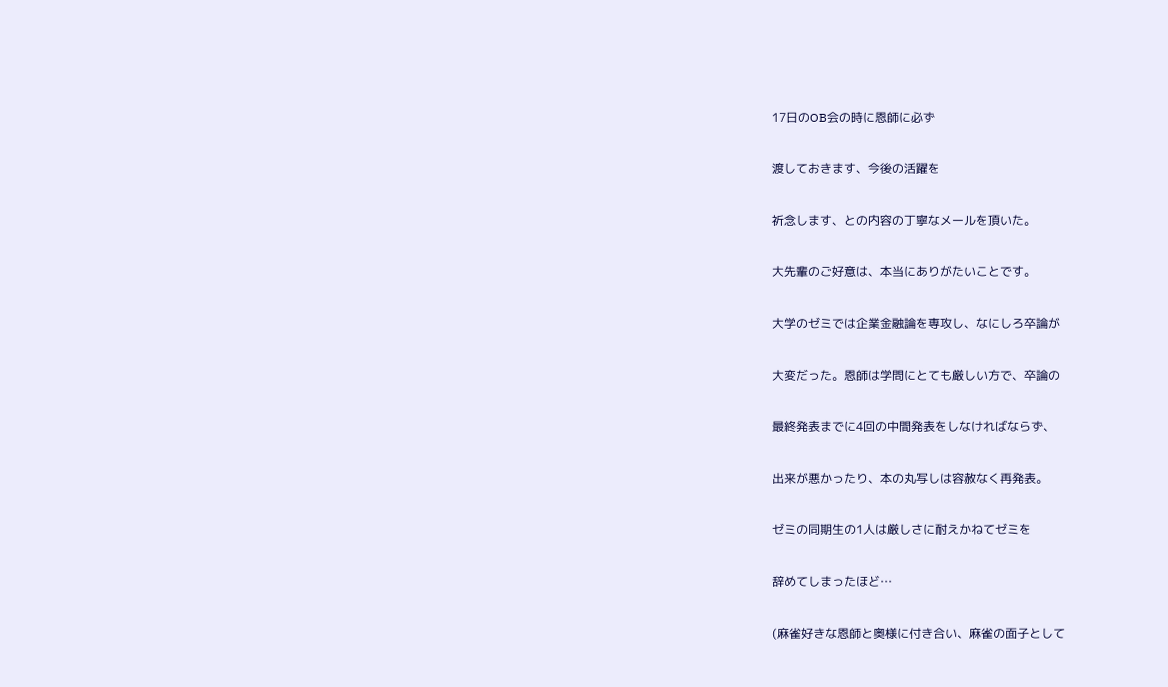17日のOB会の時に恩師に必ず

渡しておきます、今後の活躍を

祈念します、との内容の丁寧なメールを頂いた。

大先輩のご好意は、本当にありがたいことです。

大学のゼミでは企業金融論を専攻し、なにしろ卒論が

大変だった。恩師は学問にとても厳しい方で、卒論の

最終発表までに4回の中間発表をしなければならず、

出来が悪かったり、本の丸写しは容赦なく再発表。

ゼミの同期生の1人は厳しさに耐えかねてゼミを

辞めてしまったほど…

(麻雀好きな恩師と奥様に付き合い、麻雀の面子として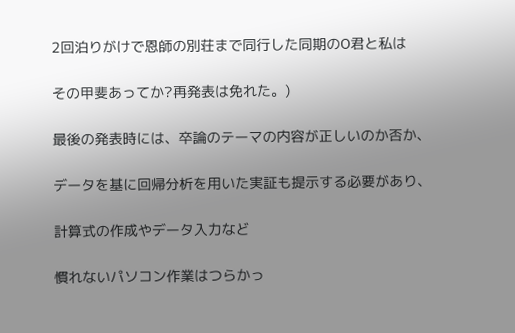2回泊りがけで恩師の別荘まで同行した同期のO君と私は

その甲斐あってか?再発表は免れた。)

最後の発表時には、卒論のテーマの内容が正しいのか否か、

データを基に回帰分析を用いた実証も提示する必要があり、

計算式の作成やデータ入力など

慣れないパソコン作業はつらかっ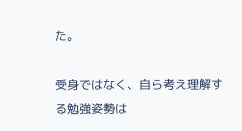た。

受身ではなく、自ら考え理解する勉強姿勢は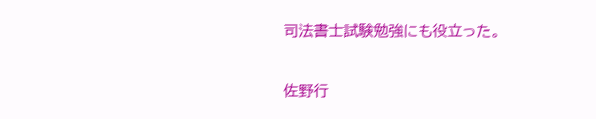司法書士試験勉強にも役立った。

佐野行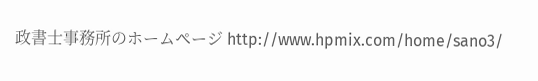政書士事務所のホームページ http://www.hpmix.com/home/sano3/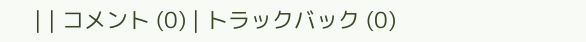| | コメント (0) | トラックバック (0)